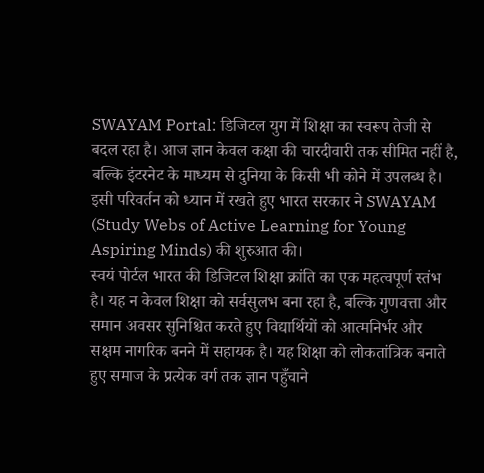SWAYAM Portal: डिजिटल युग में शिक्षा का स्वरूप तेजी से बदल रहा है। आज ज्ञान केवल कक्षा की चारदीवारी तक सीमित नहीं है, बल्कि इंटरनेट के माध्यम से दुनिया के किसी भी कोने में उपलब्ध है। इसी परिवर्तन को ध्यान में रखते हुए भारत सरकार ने SWAYAM (Study Webs of Active Learning for Young Aspiring Minds) की शुरुआत की।
स्वयं पोर्टल भारत की डिजिटल शिक्षा क्रांति का एक महत्वपूर्ण स्तंभ है। यह न केवल शिक्षा को सर्वसुलभ बना रहा है, बल्कि गुणवत्ता और समान अवसर सुनिश्चित करते हुए विद्यार्थियों को आत्मनिर्भर और सक्षम नागरिक बनने में सहायक है। यह शिक्षा को लोकतांत्रिक बनाते हुए समाज के प्रत्येक वर्ग तक ज्ञान पहुँचाने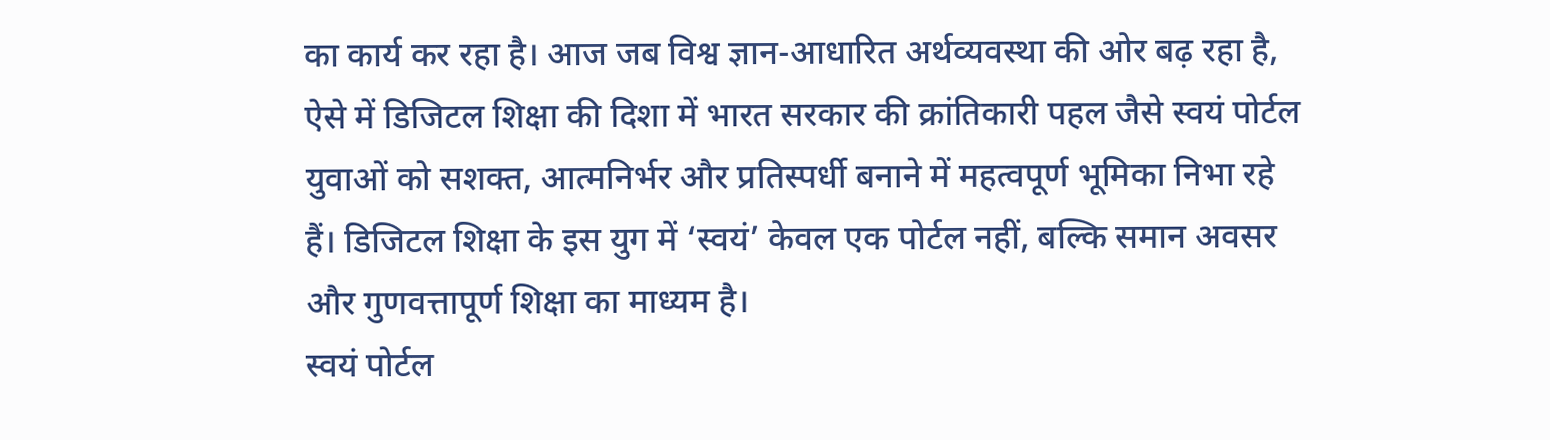का कार्य कर रहा है। आज जब विश्व ज्ञान-आधारित अर्थव्यवस्था की ओर बढ़ रहा है, ऐसे में डिजिटल शिक्षा की दिशा में भारत सरकार की क्रांतिकारी पहल जैसे स्वयं पोर्टल युवाओं को सशक्त, आत्मनिर्भर और प्रतिस्पर्धी बनाने में महत्वपूर्ण भूमिका निभा रहे हैं। डिजिटल शिक्षा के इस युग में ‘स्वयं’ केवल एक पोर्टल नहीं, बल्कि समान अवसर और गुणवत्तापूर्ण शिक्षा का माध्यम है।
स्वयं पोर्टल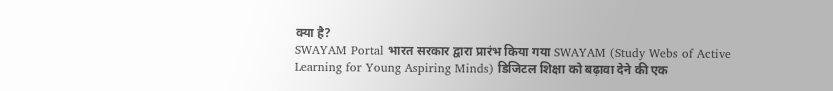क्या है?
SWAYAM Portal भारत सरकार द्वारा प्रारंभ किया गया SWAYAM (Study Webs of Active Learning for Young Aspiring Minds) डिजिटल शिक्षा को बढ़ावा देने की एक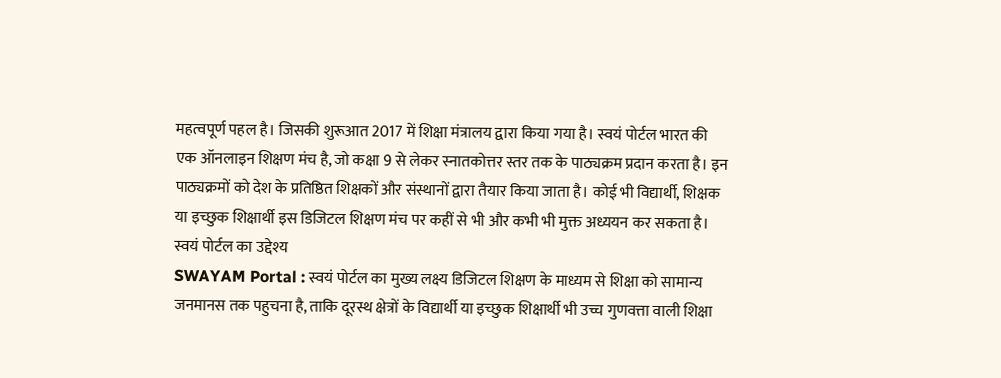महत्वपूर्ण पहल है। जिसकी शुरूआत 2017 में शिक्षा मंत्रालय द्वारा किया गया है। स्वयं पोर्टल भारत की एक ऑनलाइन शिक्षण मंच है, जो कक्षा 9 से लेकर स्नातकोत्तर स्तर तक के पाठ्यक्रम प्रदान करता है। इन पाठ्यक्रमों को देश के प्रतिष्ठित शिक्षकों और संस्थानों द्वारा तैयार किया जाता है। कोई भी विद्यार्थी, शिक्षक या इच्छुक शिक्षार्थी इस डिजिटल शिक्षण मंच पर कहीं से भी और कभी भी मुक्त अध्ययन कर सकता है।
स्वयं पोर्टल का उद्देश्य
SWAYAM Portal : स्वयं पोर्टल का मुख्य लक्ष्य डिजिटल शिक्षण के माध्यम से शिक्षा को सामान्य जनमानस तक पहुचना है, ताकि दूरस्थ क्षेत्रों के विद्यार्थी या इच्छुक शिक्षार्थी भी उच्च गुणवत्ता वाली शिक्षा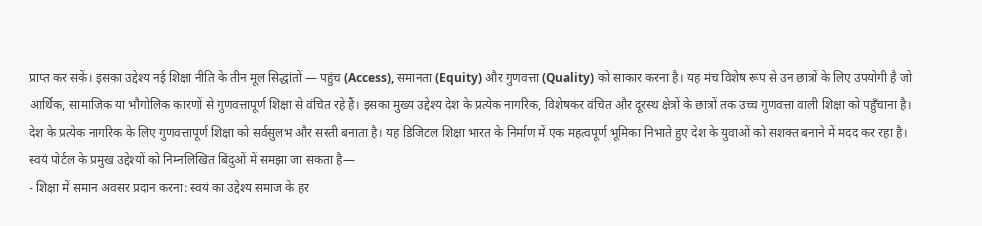प्राप्त कर सकें। इसका उद्देश्य नई शिक्षा नीति के तीन मूल सिद्धांतों — पहुंच (Access), समानता (Equity) और गुणवत्ता (Quality) को साकार करना है। यह मंच विशेष रूप से उन छात्रों के लिए उपयोगी है जो आर्थिक, सामाजिक या भौगोलिक कारणों से गुणवत्तापूर्ण शिक्षा से वंचित रहे हैं। इसका मुख्य उद्देश्य देश के प्रत्येक नागरिक, विशेषकर वंचित और दूरस्थ क्षेत्रों के छात्रों तक उच्च गुणवत्ता वाली शिक्षा को पहुँचाना है। देश के प्रत्येक नागरिक के लिए गुणवत्तापूर्ण शिक्षा को सर्वसुलभ और सस्ती बनाता है। यह डिजिटल शिक्षा भारत के निर्माण में एक महत्वपूर्ण भूमिका निभाते हुए देश के युवाओं को सशक्त बनाने में मदद कर रहा है।
स्वयं पोर्टल के प्रमुख उद्देश्यों को निम्नलिखित बिंदुओं में समझा जा सकता है—
- शिक्षा में समान अवसर प्रदान करना: स्वयं का उद्देश्य समाज के हर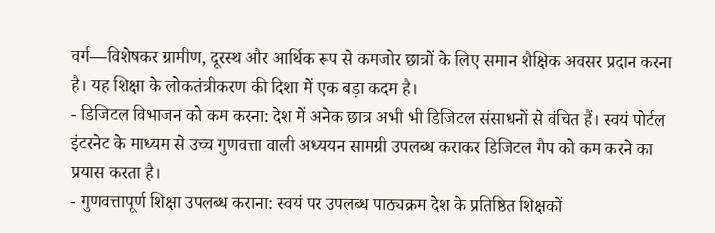वर्ग—विशेषकर ग्रामीण, दूरस्थ और आर्थिक रूप से कमजोर छात्रों के लिए समान शैक्षिक अवसर प्रदान करना है। यह शिक्षा के लोकतंत्रीकरण की दिशा में एक बड़ा कदम है।
- डिजिटल विभाजन को कम करना: देश में अनेक छात्र अभी भी डिजिटल संसाधनों से वंचित हैं। स्वयं पोर्टल इंटरनेट के माध्यम से उच्च गुणवत्ता वाली अध्ययन सामग्री उपलब्ध कराकर डिजिटल गैप को कम करने का प्रयास करता है।
- गुणवत्तापूर्ण शिक्षा उपलब्ध कराना: स्वयं पर उपलब्ध पाठ्यक्रम देश के प्रतिष्ठित शिक्षकों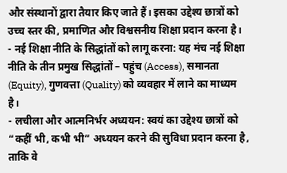और संस्थानों द्वारा तैयार किए जाते हैं। इसका उद्देश्य छात्रों को उच्च स्तर की, प्रमाणित और विश्वसनीय शिक्षा प्रदान करना है।
- नई शिक्षा नीति के सिद्धांतों को लागू करना: यह मंच नई शिक्षा नीति के तीन प्रमुख सिद्धांतों – पहुंच (Access), समानता (Equity), गुणवत्ता (Quality) को व्यवहार में लाने का माध्यम है।
- लचीला और आत्मनिर्भर अध्ययन: स्वयं का उद्देश्य छात्रों को “कहीं भी, कभी भी” अध्ययन करने की सुविधा प्रदान करना है, ताकि वे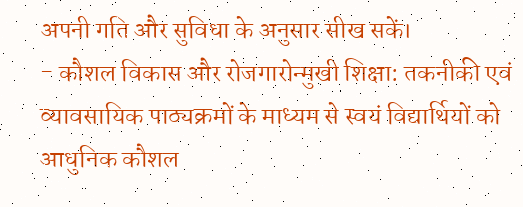अपनी गति और सुविधा के अनुसार सीख सकें।
- कौशल विकास और रोजगारोन्मुखी शिक्षा: तकनीकी एवं व्यावसायिक पाठ्यक्रमों के माध्यम से स्वयं विद्यार्थियों को आधुनिक कौशल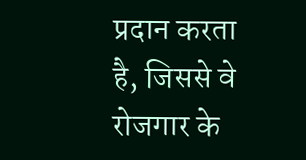प्रदान करता है, जिससे वे रोजगार के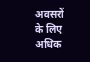अवसरों के लिए अधिक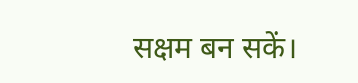सक्षम बन सकें।